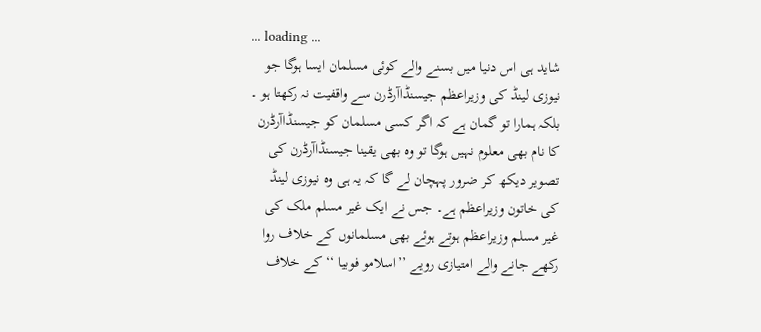... loading ...
شاید ہی اس دنیا میں بسنے والے کوئی مسلمان ایسا ہوگا جو نیوزی لینڈ کی وزیراعظم جیسنڈاآرڈرن سے واقفیت نہ رکھتا ہو ۔ بلکہ ہمارا تو گمان ہے کہ اگر کسی مسلمان کو جیسنڈاآرڈرن کا نام بھی معلوم نہیں ہوگا تو وہ بھی یقینا جیسنڈاآرڈرن کی تصویر دیکھ کر ضرور پہچان لے گا کہ یہ ہی وہ نیوزی لینڈ کی خاتون وزیراعظم ہے۔ جس نے ایک غیر مسلم ملک کی غیر مسلم وزیراعظم ہوتے ہوئے بھی مسلمانوں کے خلاف روا رکھے جانے والے امتیازی رویے ’’اسلامو فوبیا ‘‘ کے خلاف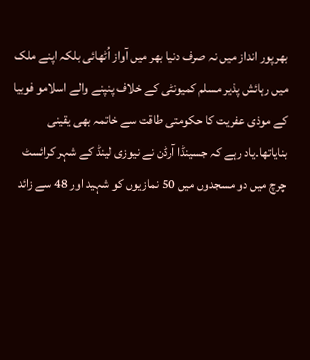بھرپور انداز میں نہ صرف دنیا بھر میں آواز اُٹھائی بلکہ اپنے ملک میں رہائش پذیر مسلم کمیونٹی کے خلاف پنپنے والے اسلامو فوبیا کے موذی عفریت کا حکومتی طاقت سے خاتمہ بھی یقینی بنایاتھا۔یاد رہے کہ جسینڈا آرڈن نے نیوزی لینڈ کے شہر کرائسٹ چرچ میں دو مسجدوں میں 50 نمازیوں کو شہید اور 48 سے زائد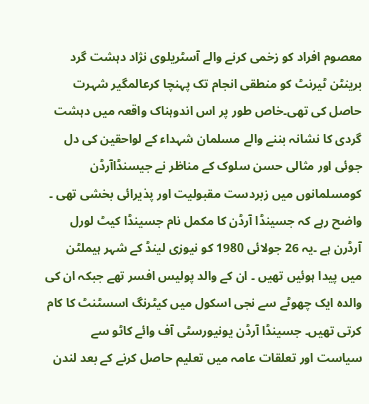معصوم افراد کو زخمی کرنے والے آسٹریلوی نژاد دہشت گرد برینٹن ٹیرنٹ کو منطقی انجام تک پہنچا کرعالمگیر شہرت حاصل کی تھی۔خاص طور پر اس اندوہناک واقعہ میں دہشت گردی کا نشانہ بننے والے مسلمان شہداء کے لواحقین کی دل جوئی اور مثالی حسن سلوک کے مناظر نے جیسنڈاآرڈن کومسلمانوں میں زبردست مقبولیت اور پذیرائی بخشی تھی ۔
واضح رہے کہ جسینڈا آرڈن کا مکمل نام جسینڈا کیٹ لورل آرڈرن ہے ۔یہ 26 جولائی 1980 کو نیوزی لینڈ کے شہر ہیملٹن میں پیدا ہوئیں تھیں ۔ ان کے والد پولیس افسر تھے جبکہ ان کی والدہ ایک چھوٹے سے نجی اسکول میں کیٹرنگ اسسٹنٹ کا کام کرتی تھیں۔ جسینڈا آرڈن یونیورسٹی آف وائے کاٹو سے سیاست اور تعلقات عامہ میں تعلیم حاصل کرنے کے بعد لندن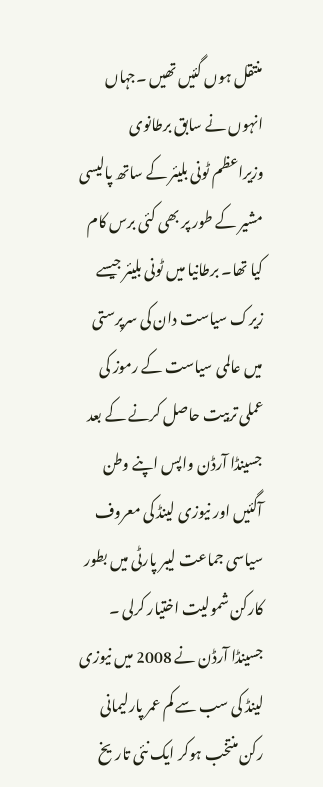منتقل ہوں گئیں تھیں ۔جہاں انہوں نے سابق برطانوی وزیراعظم ٹونی بلیئر کے ساتھ پالیسی مشیر کے طور پر بھی کئی برس کام کیا تھا۔ برطانیا میں ٹونی بلیئر جیسے زیرک سیاست دان کی سرپرستی میں عالمی سیاست کے رموز کی عملی تربیت حاصل کرنے کے بعد جسینڈا آرڈن واپس اپنے وطن آگئیں اور نیوزی لینڈ کی معروف سیاسی جماعت لیبر پارٹی میں بطور کارکن شمولیت اختیار کرلی ۔ جسینڈا آرڈن نے 2008 میں نیوزی لینڈ کی سب سے کم عمر پارلیمانی رکن منتخب ہوکر ایک نئی تاریخ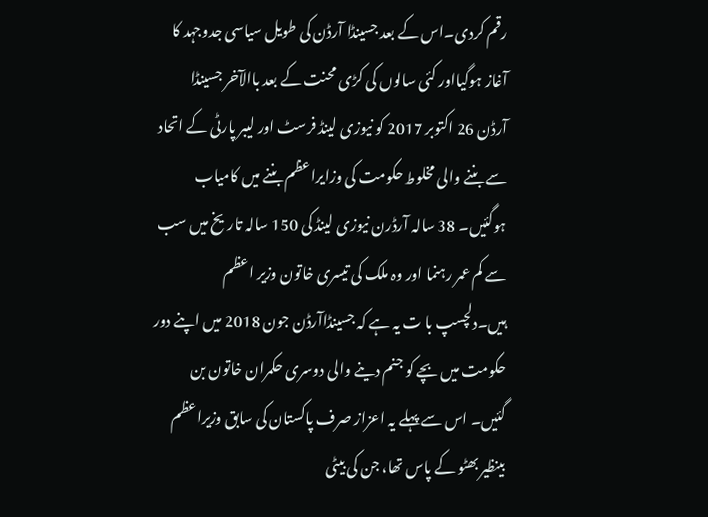رقم کردی۔اس کے بعد جسینڈا آرڈن کی طویل سیاسی جدوجہد کا آغاز ہوگیااور کئی سالوں کی کڑی محنت کے بعد باالآخر جسینڈا آرڈن 26 اکتوبر 2017 کو نیوزی لینڈ فرسٹ اور لیبر پارٹی کے اتحاد سے بننے والی مخلوط حکومت کی وزایراعظم بننے میں کامیاب ہوگئیں۔ 38 سالہ آرڈرن نیوزی لینڈ کی 150 سالہ تاریخ میں سب سے کم عمر رہنما اور وہ ملک کی تیسری خاتون وزیر اعظم ہیں۔دلچسپ با ت یہ ہے کہ جسینڈاآرڈن جون 2018 میں اپنے دور حکومت میں بچے کو جنم دینے والی دوسری حکمران خاتون بن گئیں۔ اس سے پہلے یہ اعزاز صرف پاکستان کی سابق وزیراعظم بینظیر بھٹو کے پاس تھا، جن کی بیٹی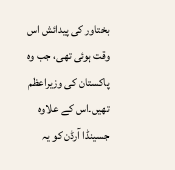بختاور کی پیدائش اس وقت ہوئی تھی، جب وہ پاکستان کی وزیراعظم تھیں۔اس کے علاوہ جسینڈا آرڈن کو یہ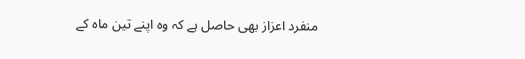منفرد اعزاز بھی حاصل ہے کہ وہ اپنے تین ماہ کے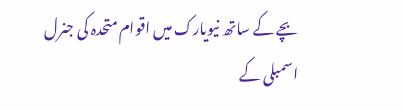بچے کے ساتھ نیویارک میں اقوام متحدہ کی جنرل اسمبلی کے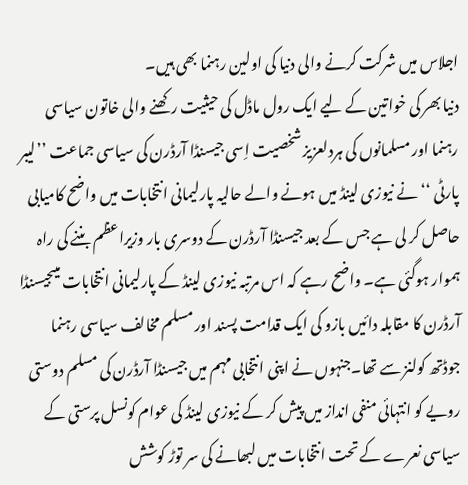اجلاس میں شرکت کرنے والی دنیا کی اولین رہنما بھی ہیں۔
دنیا بھر کی خواتین کے لیے ایک رول ماڈل کی حیثیت رکھنے والی خاتون سیاسی رہنما اور مسلمانوں کی ہردلعزیز شخصیت اِسی جیسنڈا آرڈرن کی سیاسی جماعت ’’لیبر پارٹی ‘‘ نے نیوزی لینڈ میں ہونے والے حالیہ پارلیمانی انتخابات میں واضح کامیابی حاصل کر لی ہے جس کے بعد جیسنڈا آرڈرن کے دوسری بار وزیراعظم بننے کی راہ ہموار ہوگئی ہے۔ واضح رہے کہ اس مرتبہ نیوزی لینڈ کے پارلیمانی انتخابات میںجیسنڈا آرڈرن کا مقابلہ دائیں بازو کی ایک قدامت پسند اور مسلم مخالف سیاسی رہنما جوڈتھ کولنز سے تھا۔جنہوں نے اپنی انتخابی مہم میں جیسنڈا آرڈرن کی مسلم دوستی رویے کو انتہائی منفی انداز میں پیش کر کے نیوزی لینڈ کی عوام کونسل پرستی کے سیاسی نعرے کے تحت انتخابات میں لبھانے کی سر توڑ کوشش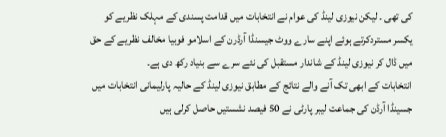کی تھی ۔ لیکن نیوزی لینڈ کی عوام نے انتخابات میں قدامت پسندی کے مہلک نظریے کو یکسر مستردکرتے ہوئے اپنے سارے ووٹ جیسنڈا آرڈرن کے اسلامو فوبیا مخالف نظریے کے حق میں ڈال کر نیوزی لینڈ کے شاندار مستقبل کی نئے سرے سے بنیاد رکھ دی ہے۔
انتخابات کے ابھی تک آنے والے نتائج کے مطابق نیوزی لینڈ کے حالیہ پارلیمانی انتخابات میں جسینڈا آرڈن کی جماعت لیبر پارٹی نے 50 فیصد نشستیں حاصل کرلی ہیں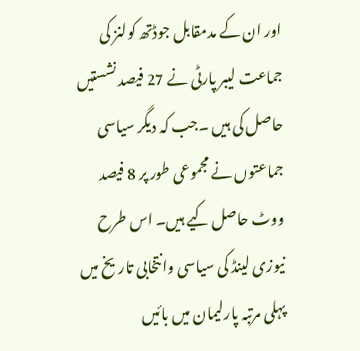اور ان کے مدمقابل جوڈتھ کولنز کی جماعت لیبر پارٹی نے 27 فیصد نشستیں حاصل کی ہیں ۔جب کہ دیگر سیاسی جماعتوں نے مجموعی طور پر 8 فیصد ووٹ حاصل کیے ہیں۔ اس طرح نیوزی لینڈ کی سیاسی وانتخابی تاریخ میں پہلی مرتبہ پارلیمان میں بائیں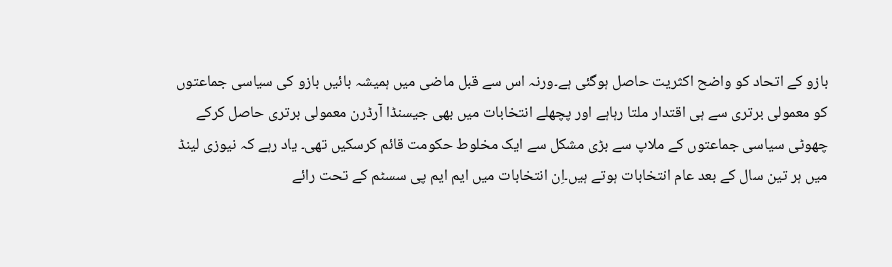بازو کے اتحاد کو واضح اکثریت حاصل ہوگئی ہے۔ورنہ اس سے قبل ماضی میں ہمیشہ بائیں بازو کی سیاسی جماعتوں کو معمولی برتری سے ہی اقتدار ملتا رہاہے اور پچھلے انتخابات میں بھی جیسنڈا آرڈرن معمولی برتری حاصل کرکے چھوٹی سیاسی جماعتوں کے ملاپ سے بڑی مشکل سے ایک مخلوط حکومت قائم کرسکیں تھی۔ یاد رہے کہ نیوزی لینڈ میں ہر تین سال کے بعد عام انتخابات ہوتے ہیں۔اِن انتخابات میں ایم ایم پی سسٹم کے تحت رائے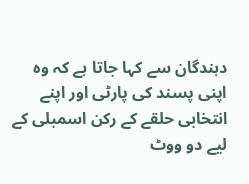دہندگان سے کہا جاتا ہے کہ وہ اپنی پسند کی پارٹی اور اپنے انتخابی حلقے کے رکن اسمبلی کے لیے دو ووٹ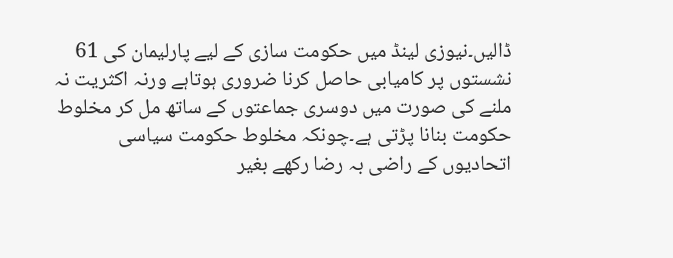ڈالیں۔نیوزی لینڈ میں حکومت سازی کے لیے پارلیمان کی 61 نشستوں پر کامیابی حاصل کرنا ضروری ہوتاہے ورنہ اکثریت نہ ملنے کی صورت میں دوسری جماعتوں کے ساتھ مل کر مخلوط حکومت بنانا پڑتی ہے۔چونکہ مخلوط حکومت سیاسی اتحادیوں کے راضی بہ رضا رکھے بغیر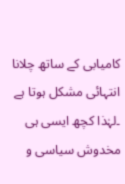کامیابی کے ساتھ چلانا انتہائی مشکل ہوتا ہے ۔لہٰذا کچھ ایسی ہی مخدوش سیاسی و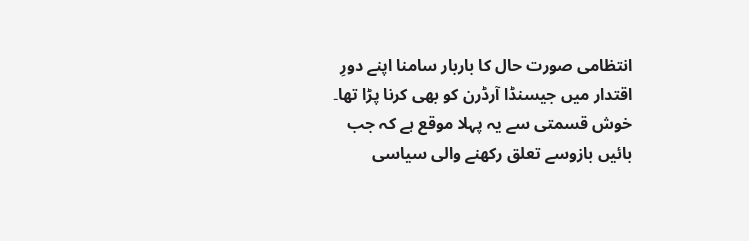انتظامی صورت حال کا باربار سامنا اپنے دورِ اقتدار میں جیسنڈا آرڈرن کو بھی کرنا پڑا تھا۔ خوش قسمتی سے یہ پہلا موقع ہے کہ جب بائیں بازوسے تعلق رکھنے والی سیاسی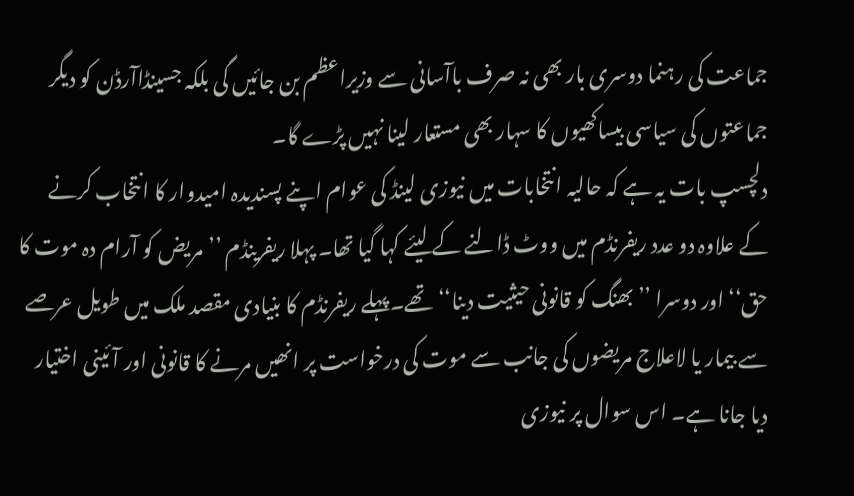جماعت کی رہنما دوسری بار بھی نہ صرف باآسانی سے وزیراعظم بن جائیں گی بلکہ جسینڈاآرڈن کو دیگر جماعتوں کی سیاسی بیساکھیوں کا سہار بھی مستعار لینا نہیں پڑے گا۔
دلچسپ بات یہ ہے کہ حالیہ انتخابات میں نیوزی لینڈ کی عوام اپنے پسندیدہ امیدوار کا انتخاب کرنے کے علاوہ دو عدد ریفرنڈم میں ووٹ ڈالنے کے لیئے کہا گیا تھا۔ پہلا ریفرینڈم ’’مریض کو آرام دہ موت کا حق‘‘ اور دوسرا ’’بھنگ کو قانونی حیثیت دینا‘‘ تھے۔پہلے ریفرنڈم کا بنیادی مقصد ملک میں طویل عرصے سے بیمار یا لاعلاج مریضوں کی جانب سے موت کی درخواست پر انھیں مرنے کا قانونی اور آئینی اختیار دیا جانا ہے۔ اس سوال پر نیوزی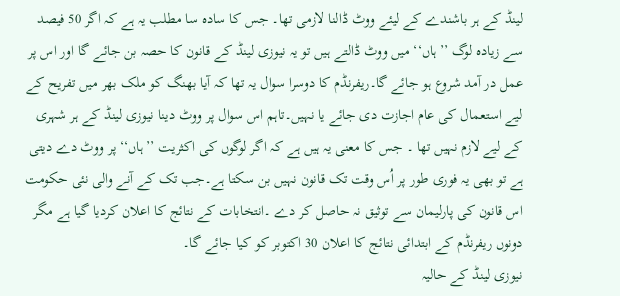لینڈ کے ہر باشندے کے لیئے ووٹ ڈالنا لازمی تھا۔ جس کا سادہ سا مطلب یہ ہے کہ اگر 50 فیصد سے زیادہ لوگ ’’ہاں‘‘ میں ووٹ ڈالتے ہیں تو یہ نیوزی لینڈ کے قانون کا حصہ بن جائے گا اور اس پر عمل در آمد شروع ہو جائے گا۔ریفرنڈم کا دوسرا سوال یہ تھا کہ آیا بھنگ کو ملک بھر میں تفریح کے لیے استعمال کی عام اجازت دی جائے یا نہیں۔تاہم اس سوال پر ووٹ دینا نیوزی لینڈ کے ہر شہری کے لیے لازم نہیں تھا ۔ جس کا معنی یہ ہیں ہے کہ اگر لوگوں کی اکثریت ’’ہاں‘‘ پر ووٹ دے دیتی ہے تو بھی یہ فوری طور پر اُس وقت تک قانون نہیں بن سکتا ہے۔جب تک کے آنے والی نئی حکومت اس قانون کی پارلیمان سے توثیق نہ حاصل کر دے ۔انتخابات کے نتائج کا اعلان کردیا گیا ہے مگر دونوں ریفرنڈم کے ابتدائی نتائج کا اعلان 30 اکتوبر کو کیا جائے گا۔
نیوزی لینڈ کے حالیہ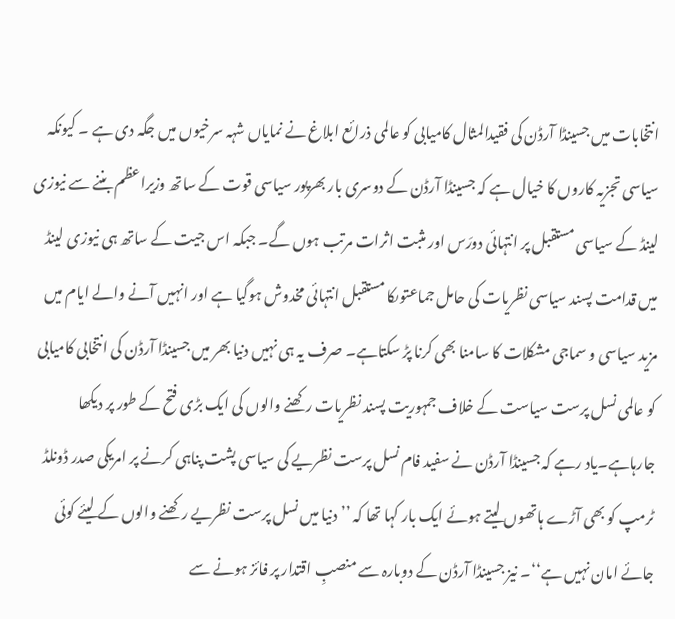انتخابات میں جسینڈا آرڈن کی فقیدالمثال کامیابی کو عالمی ذرائع ابلاغ نے نمایاں شہہ سرخیوں میں جگہ دی ہے ۔ کیونکہ سیاسی تجزیہ کاروں کا خیال ہے کہ جسینڈا آرڈن کے دوسری بار بھرپور سیاسی قوت کے ساتھ وزیراعظم بننے سے نیوزی لینڈ کے سیاسی مستقبل پر انتہائی دورَس اور مثبت اثرات مرتب ہوں گے۔ جبکہ اس جیت کے ساتھ ہی نیوزی لینڈ میں قدامت پسند سیاسی نظریات کی حامل جماعتوںکا مستقبل انتہائی مخدوش ہوگیا ہے اور انہیں آنے والے ایام میں مزید سیاسی و سماجی مشکلات کا سامنا بھی کرنا پڑ سکتاہے۔ صرف یہ ہی نہیں دنیا بھر میں جسینڈا آرڈن کی انتخابی کامیابی کو عالمی نسل پرست سیاست کے خلاف جمہوریت پسند نظریات رکھنے والوں کی ایک بڑی فتح کے طور پر دیکھا جارہاہے۔یاد رہے کہ جسینڈا آرڈن نے سفید فام نسل پرست نظریے کی سیاسی پشت پناہی کرنے پر امریکی صدر ڈونلڈ ٹرمپ کو بھی آڑے ہاتھوں لیتے ہوئے ایک بار کہا تھا کہ ’’دنیا میں نسل پرست نظریے رکھنے والوں کے لیئے کوئی جائے امان نہیں ہے‘‘۔ نیز جسینڈا آرڈن کے دوبارہ سے منصبِ اقتدار پر فائز ہونے سے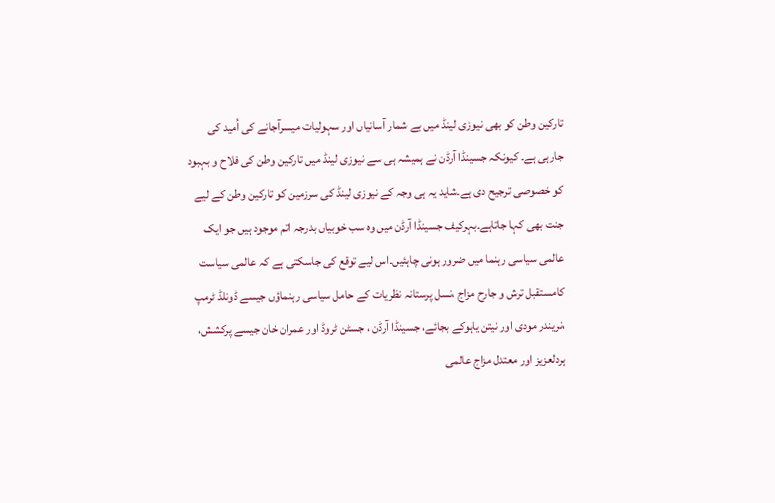تارکین وطن کو بھی نیوزی لینڈ میں بے شمار آسانیاں اور سہولیات میسرآجانے کی اُمید کی جارہی ہے۔ کیونکہ جسینڈا آرڈن نے ہمیشہ ہی سے نیوزی لینڈ میں تارکین وطن کی فلاح و بہبود کو خصوصی ترجیح دی ہے۔شاید یہ ہی وجہ کے نیوزی لینڈ کی سرزمین کو تارکین وطن کے لیے جنت بھی کہا جاتاہے۔بہرکیف جسینڈا آرڈن میں وہ سب خوبیاں بدرجہ اتم موجود ہیں جو ایک عالمی سیاسی رہنما میں ضرور ہونی چاہئیں۔اس لیے توقع کی جاسکتی ہے کہ عالمی سیاست کامستقبل ترش و جارح مزاج ،نسل پرستانہ نظریات کے حامل سیاسی رہنماؤں جیسے ڈونلڈ ٹرمپ ،نریندر مودی اور نیتن یاہوکے بجائے، جسینڈا آرڈن ، جسٹن ٹروڈ اور عمران خان جیسے پرکشش، ہردلعزیز اور معتدل مزاج عالمی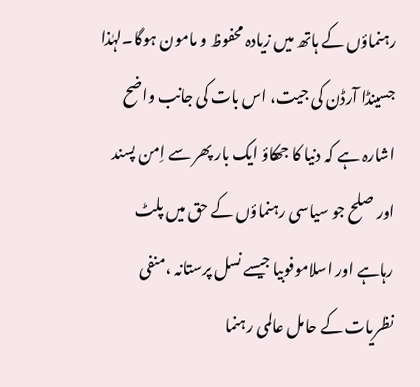رہنماؤں کے ہاتھ میں زیادہ محفوظ و مامون ہوگا۔لہٰذا جسینڈا آرڈن کی جیت، اس بات کی جانب واضح اشارہ ہے کہ دنیا کا جھکاؤ ایک بار پھر سے اِمن پسند اور صلح جو سیاسی رہنماؤں کے حق میں پلٹ رہاہے اور اسلاموفوبیا جیسے نسل پرستانہ ،منفی نظریات کے حامل عالمی رہنما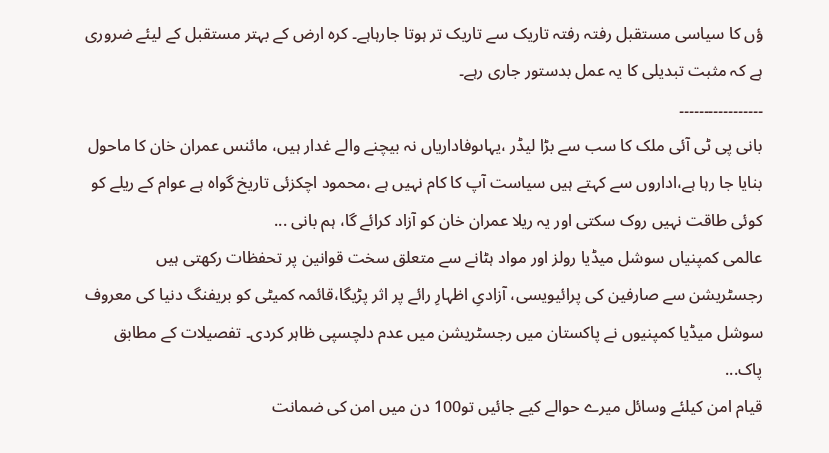ؤں کا سیاسی مستقبل رفتہ رفتہ تاریک سے تاریک تر ہوتا جارہاہے۔ کرہ ارض کے بہتر مستقبل کے لیئے ضروری ہے کہ مثبت تبدیلی کا یہ عمل بدستور جاری رہے۔
۔۔۔۔۔۔۔۔۔۔۔۔۔۔۔۔۔
بانی پی ٹی آئی ملک کا سب سے بڑا لیڈر ،یہاںوفاداریاں نہ بیچنے والے غدار ہیں، مائنس عمران خان کا ماحول بنایا جا رہا ہے،اداروں سے کہتے ہیں سیاست آپ کا کام نہیں ہے ،محمود اچکزئی تاریخ گواہ ہے عوام کے ریلے کو کوئی طاقت نہیں روک سکتی اور یہ ریلا عمران خان کو آزاد کرائے گا، ہم بانی ...
عالمی کمپنیاں سوشل میڈیا رولز اور مواد ہٹانے سے متعلق سخت قوانین پر تحفظات رکھتی ہیں رجسٹریشن سے صارفین کی پرائیویسی، آزادیِ اظہارِ رائے پر اثر پڑیگا،قائمہ کمیٹی کو بریفنگ دنیا کی معروف سوشل میڈیا کمپنیوں نے پاکستان میں رجسٹریشن میں عدم دلچسپی ظاہر کردی۔ تفصیلات کے مطابق پاک...
قیام امن کیلئے وسائل میرے حوالے کیے جائیں تو100 دن میں امن کی ضمانت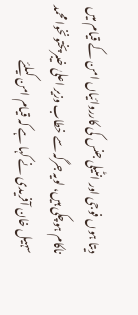دیتا ہوں فوجی اور انٹیلی جنس کی کارروائیاں امن کے قیام میں ناکام ہوچکی ہیں، لویہ جرگہ سے خطاب وزیر اعلیٰ خیبرپختونخوا محمد سہیل خان آفریدی نے کہا ہے کہ قیام امن کیلئے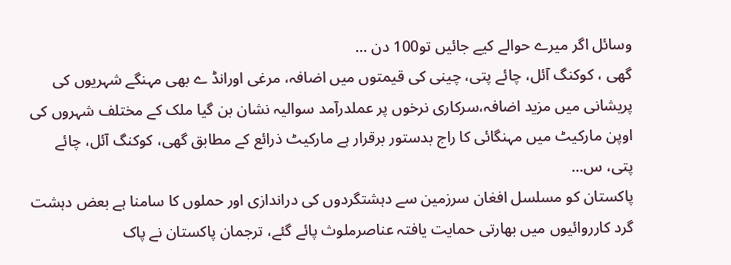وسائل اگر میرے حوالے کیے جائیں تو100 دن ...
گھی ، کوکنگ آئل، چائے پتی، چینی کی قیمتوں میں اضافہ، مرغی اورانڈ ے بھی مہنگے شہریوں کی پریشانی میں مزید اضافہ،سرکاری نرخوں پر عملدرآمد سوالیہ نشان بن گیا ملک کے مختلف شہروں کی اوپن مارکیٹ میں مہنگائی کا راج بدستور برقرار ہے مارکیٹ ذرائع کے مطابق گھی، کوکنگ آئل، چائے پتی، س...
پاکستان کو مسلسل افغان سرزمین سے دہشتگردوں کی دراندازی اور حملوں کا سامنا ہے بعض دہشت گرد کارروائیوں میں بھارتی حمایت یافتہ عناصرملوث پائے گئے، ترجمان پاکستان نے پاک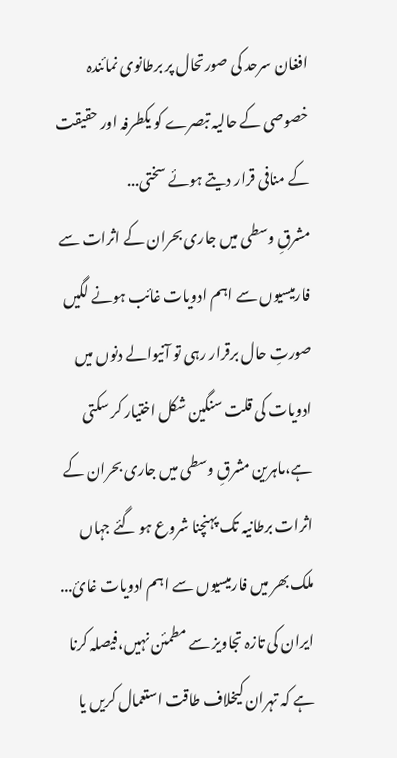افغان سرحد کی صورتحال پر برطانوی نمائندہ خصوصی کے حالیہ تبصرے کو یکطرفہ اور حقیقت کے منافی قرار دیتے ہوئے سختی...
مشرقِ وسطی میں جاری بحران کے اثرات سے فارمیسیوں سے اہم ادویات غائب ہونے لگیں صورتِ حال برقرار رہی تو آنیوالے دنوں میں ادویات کی قلت سنگین شکل اختیار کر سکتی ہے،ماہرین مشرقِ وسطی میں جاری بحران کے اثرات برطانیہ تک پہنچنا شروع ہو گئے جہاں ملک بھر میں فارمیسیوں سے اہم ادویات غائ...
ایران کی تازہ تجاویز سے مطمئن نہیں،فیصلہ کرنا ہے کہ تہران کیخلاف طاقت استعمال کریں یا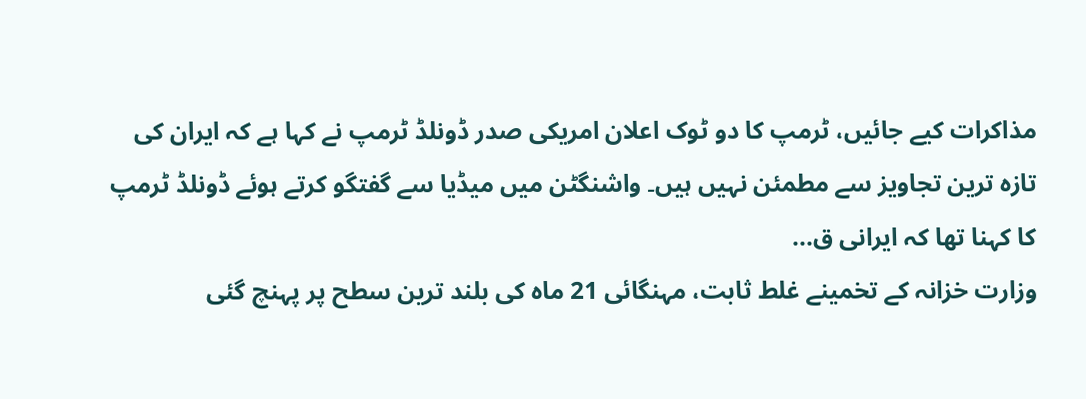مذاکرات کیے جائیں، ٹرمپ کا دو ٹوک اعلان امریکی صدر ڈونلڈ ٹرمپ نے کہا ہے کہ ایران کی تازہ ترین تجاویز سے مطمئن نہیں ہیں۔ واشنگٹن میں میڈیا سے گفتگو کرتے ہوئے ڈونلڈ ٹرمپ کا کہنا تھا کہ ایرانی ق...
وزارت خزانہ کے تخمینے غلط ثابت، مہنگائی 21 ماہ کی بلند ترین سطح پر پہنچ گئی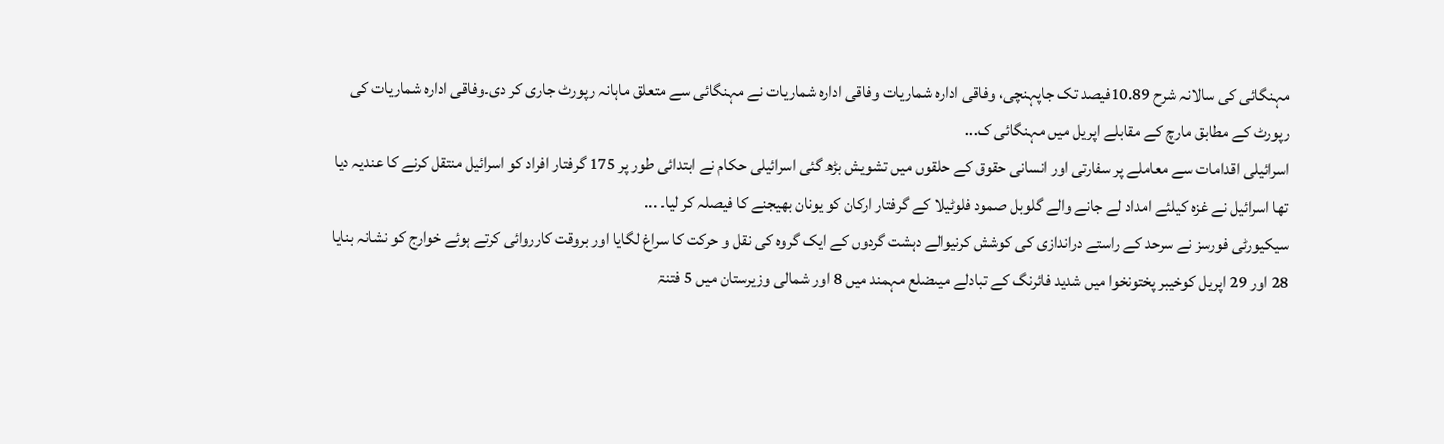مہنگائی کی سالانہ شرح 10.89فیصد تک جاپہنچی، وفاقی ادارہ شماریات وفاقی ادارہ شماریات نے مہنگائی سے متعلق ماہانہ رپورٹ جاری کر دی۔وفاقی ادارہ شماریات کی رپورٹ کے مطابق مارچ کے مقابلے اپریل میں مہنگائی ک...
اسرائیلی اقدامات سے معاملے پر سفارتی اور انسانی حقوق کے حلقوں میں تشویش بڑھ گئی اسرائیلی حکام نے ابتدائی طور پر 175 گرفتار افراد کو اسرائیل منتقل کرنے کا عندیہ دیا تھا اسرائیل نے غزہ کیلئے امداد لے جانے والے گلوبل صمود فلوٹیلا کے گرفتار ارکان کو یونان بھیجنے کا فیصلہ کر لیا۔ ...
سیکیورٹی فورسز نے سرحد کے راستے دراندازی کی کوشش کرنیوالے دہشت گردوں کے ایک گروہ کی نقل و حرکت کا سراغ لگایا اور بروقت کارروائی کرتے ہوئے خوارج کو نشانہ بنایا 28 اور 29 اپریل کوخیبر پختونخوا میں شدید فائرنگ کے تبادلے میںضلع مہمند میں 8 اور شمالی وزیرستان میں 5 فتنۃ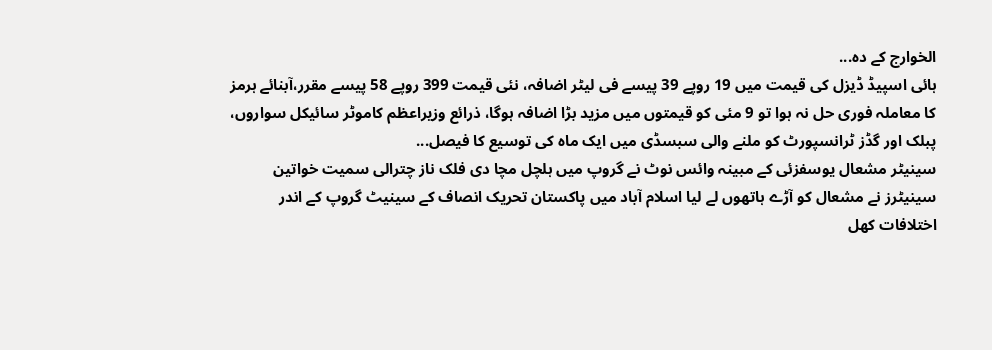الخوارج کے دہ...
ہائی اسپیڈ ڈیزل کی قیمت میں 19 روپے 39 پیسے فی لیٹر اضافہ، نئی قیمت 399 روپے 58 پیسے مقرر،آبنائے ہرمز کا معاملہ فوری حل نہ ہوا تو 9 مئی کو قیمتوں میں مزید بڑا اضافہ ہوگا، ذرائع وزیراعظم کاموٹر سائیکل سواروں، پبلک اور گڈز ٹرانسپورٹ کو ملنے والی سبسڈی میں ایک ماہ کی توسیع کا فیصل...
سینیٹر مشعال یوسفزئی کے مبینہ وائس نوٹ نے گروپ میں ہلچل مچا دی فلک ناز چترالی سمیت خواتین سینیٹرز نے مشعال کو آڑے ہاتھوں لے لیا اسلام آباد میں پاکستان تحریک انصاف کے سینیٹ گروپ کے اندر اختلافات کھل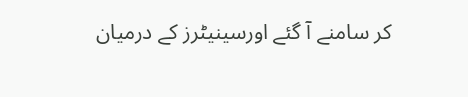کر سامنے آ گئے اورسینیٹرز کے درمیان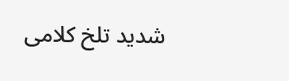شدید تلخ کلامی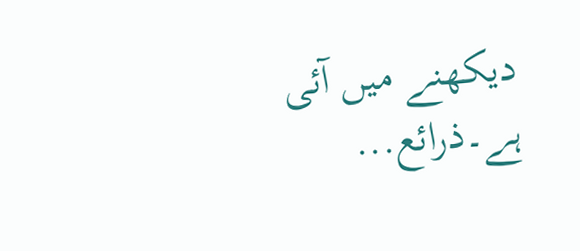دیکھنے میں آئی ہے۔ذرائع...